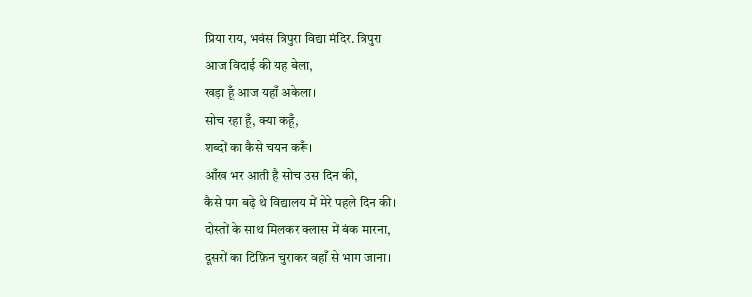प्रिया राय, भवंस त्रिपुरा विद्या मंदिर. त्रिपुरा
आज विदाई की यह बेला,
खड़ा हूँ आज यहाँ अकेला।
सोच रहा हूँ, क्या कहूँ,
शब्दों का कैसे चयन करूँ।
आँख भर आती है सोच उस दिन की,
कैसे पग बढ़े थे विद्यालय में मेरे पहले दिन की।
दोस्तों के साथ मिलकर क्लास में बंक मारना,
दूसरों का टिफ़िन चुराकर वहाँ से भाग जाना।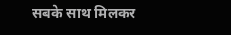सबके साथ मिलकर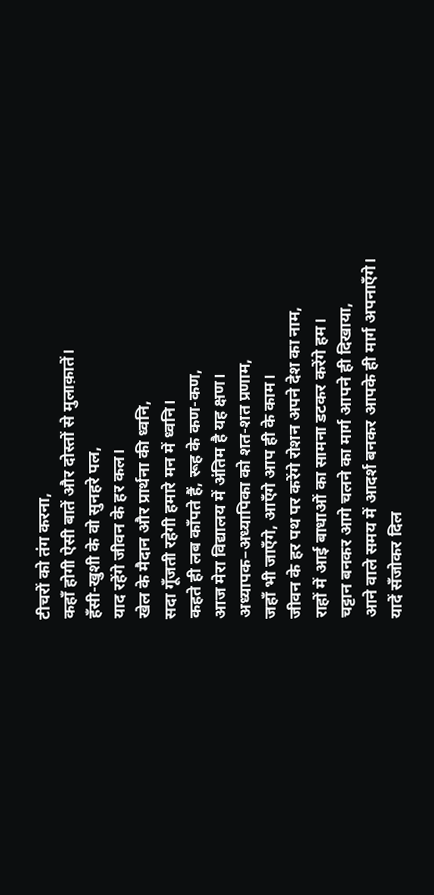टीचरों को तंग करना,
कहाँ होगी ऐसी बातें और दोस्तों से मुलाक़ातें।
हँसी-खुशी के वो सुनहरे पल,
याद रहेंगे जीवन के हर कल।
खेल के मैदान और प्रार्थना की ध्वनि,
सदा गूँजती रहेगी हमारे मन में ध्वनि।
कहते ही लब काँपते हैं, रूह के कण-कण,
आज मेरा विद्यालय में अंतिम है यह क्षण।
अध्यापक–अध्यापिका को शत-शत प्रणाम,
जहाँ भी जाएँगे, आएँगे आप ही के काम।
जीवन के हर पथ पर करेंगे रोशन अपने देश का नाम,
राहों में आई बाधाओं का सामना डटकर करेंगे हम।
चट्टान बनकर आगे चलने का मार्ग आपने ही दिखाया,
आने वाले समय में आदर्श बनकर आपके ही मार्ग अपनाएँगे।
यादें सँजोकर दिल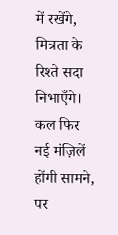में रखेंगे,
मित्रता के रिश्ते सदा निभाएँगे।
कल फिर नई मंज़िलें होंगी सामने,
पर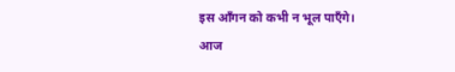इस आँगन को कभी न भूल पाएँगे।
आज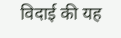विदाई की यह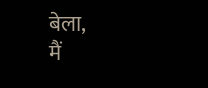बेला,
मैं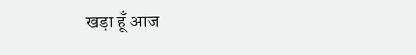खड़ा हूँ आज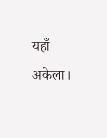यहाँ अकेला।